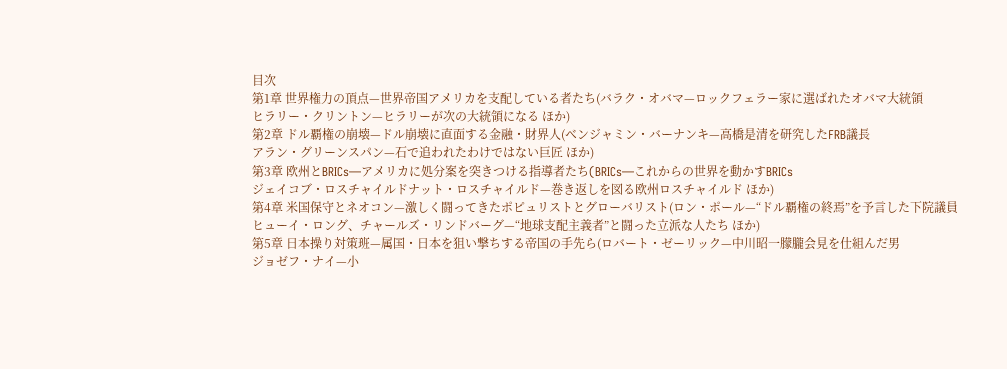目次
第1章 世界権力の頂点—世界帝国アメリカを支配している者たち(バラク・オバマ—ロックフェラー家に選ばれたオバマ大統領
ヒラリー・クリントン—ヒラリーが次の大統領になる ほか)
第2章 ドル覇権の崩壊—ドル崩壊に直面する金融・財界人(ベンジャミン・バーナンキ—高橋是清を研究したFRB議長
アラン・グリーンスパン—石で追われたわけではない巨匠 ほか)
第3章 欧州とBRICs—アメリカに処分案を突きつける指導者たち(BRICs—これからの世界を動かすBRICs
ジェイコブ・ロスチャイルドナット・ロスチャイルド—巻き返しを図る欧州ロスチャイルド ほか)
第4章 米国保守とネオコン—激しく闘ってきたポピュリストとグローバリスト(ロン・ポール—“ドル覇権の終焉”を予言した下院議員
ヒューイ・ロング、チャールズ・リンドバーグ—“地球支配主義者”と闘った立派な人たち ほか)
第5章 日本操り対策班—属国・日本を狙い撃ちする帝国の手先ら(ロバート・ゼーリック—中川昭一朦朧会見を仕組んだ男
ジョゼフ・ナイ—小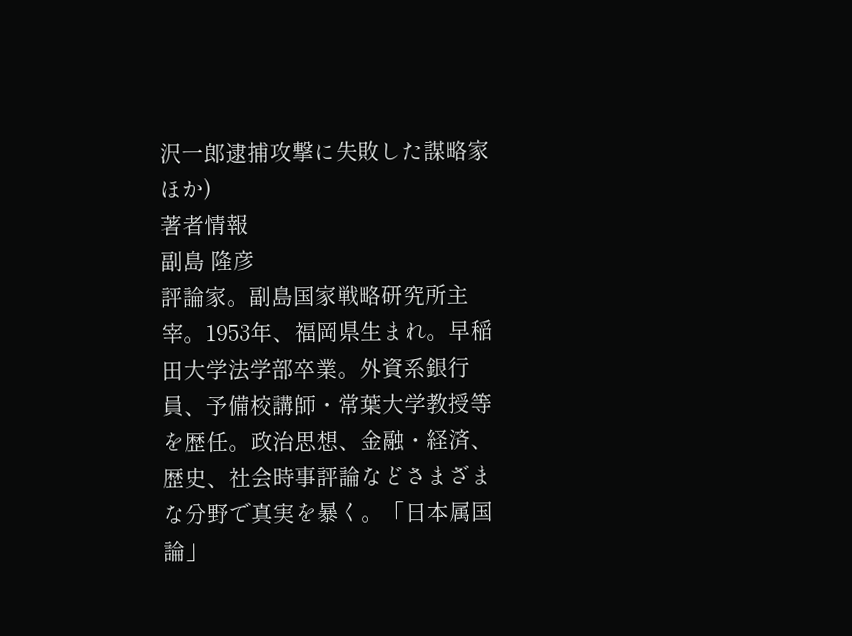沢一郎逮捕攻撃に失敗した謀略家 ほか)
著者情報
副島 隆彦
評論家。副島国家戦略研究所主宰。1953年、福岡県生まれ。早稲田大学法学部卒業。外資系銀行員、予備校講師・常葉大学教授等を歴任。政治思想、金融・経済、歴史、社会時事評論などさまざまな分野で真実を暴く。「日本属国論」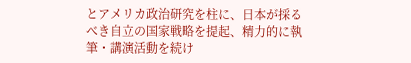とアメリカ政治研究を柱に、日本が採るべき自立の国家戦略を提起、精力的に執筆・講演活動を続け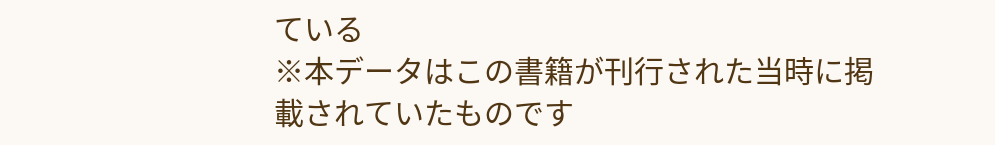ている
※本データはこの書籍が刊行された当時に掲載されていたものです